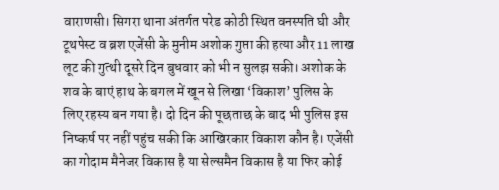वाराणसी। सिगरा थाना अंतर्गत परेड कोठी स्थित वनस्पति घी और टूथपेस्ट व ब्रश एजेंसी के मुनीम अशोक गुप्ता की हत्या और 11 लाख लूट की गुत्थी दूसरे दिन बुधवार को भी न सुलझ सकी। अशोक के शव के बाएं हाथ के बगल में खून से लिखा ‘विकाश’ पुलिस के लिए रहस्य बन गया है। दो दिन की पूछताछ के बाद भी पुलिस इस निष्कर्ष पर नहीं पहुंच सकी कि आखिरकार विकाश कौन है। एजेंसी का गोदाम मैनेजर विकास है या सेल्समैन विकास है या फिर कोई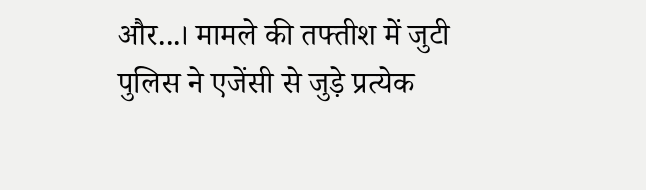और...। मामले की तफ्तीश में जुटी पुलिस ने एजेंसी से जुड़े प्रत्येक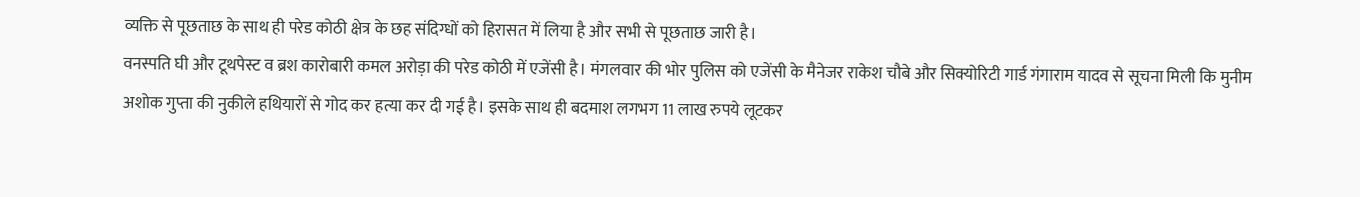व्यक्ति से पूछताछ के साथ ही परेड कोठी क्षेत्र के छह संदिग्धों को हिरासत में लिया है और सभी से पूछताछ जारी है।
वनस्पति घी और टूथपेस्ट व ब्रश कारोबारी कमल अरोड़ा की परेड कोठी में एजेंसी है। मंगलवार की भोर पुलिस को एजेंसी के मैनेजर राकेश चौबे और सिक्योरिटी गार्ड गंगाराम यादव से सूचना मिली कि मुनीम अशोक गुप्ता की नुकीले हथियारों से गोद कर हत्या कर दी गई है। इसके साथ ही बदमाश लगभग 11 लाख रुपये लूटकर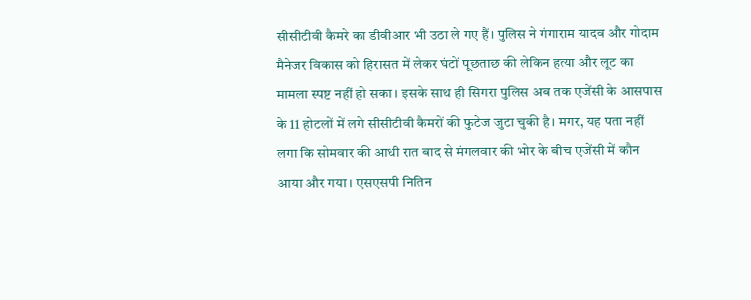सीसीटीवी कैमरे का डीवीआर भी उठा ले गए हैं। पुलिस ने गंगाराम यादव और गोदाम मैनेजर विकास को हिरासत में लेकर घंटों पूछताछ की लेकिन हत्या और लूट का मामला स्पष्ट नहीं हो सका। इसके साथ ही सिगरा पुलिस अब तक एजेंसी के आसपास के 11 होटलों में लगे सीसीटीवी कैमरों की फुटेज जुटा चुकी है। मगर, यह पता नहीं लगा कि सोमवार की आधी रात बाद से मंगलवार की भोर के बीच एजेंसी में कौन आया और गया। एसएसपी नितिन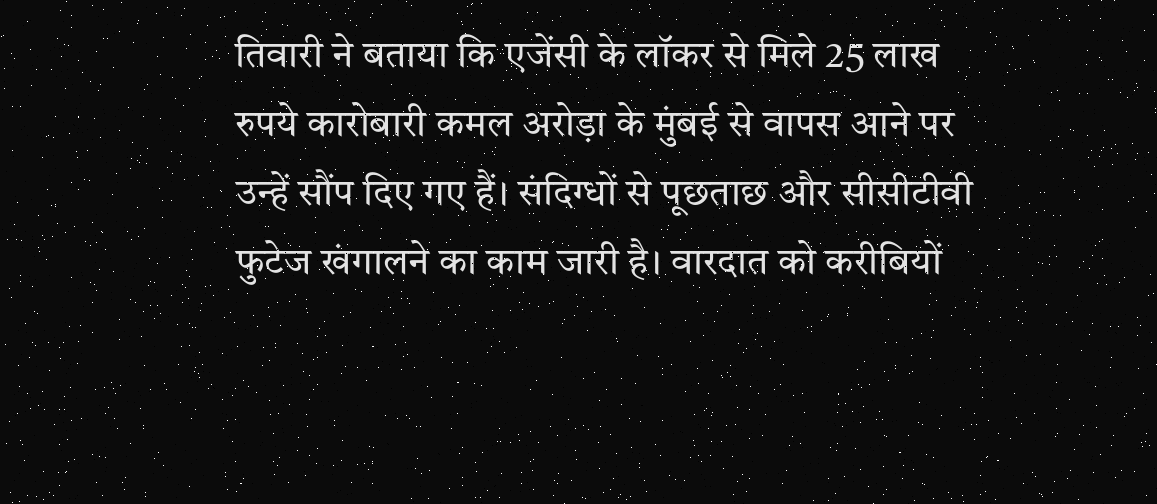तिवारी ने बताया कि एजेंसी के लॉकर से मिले 25 लाख रुपये कारोबारी कमल अरोड़ा के मुंबई से वापस आने पर उन्हें सौंप दिए गए हैं। संदिग्धों से पूछताछ और सीसीटीवी फुटेज खंगालने का काम जारी है। वारदात को करीबियों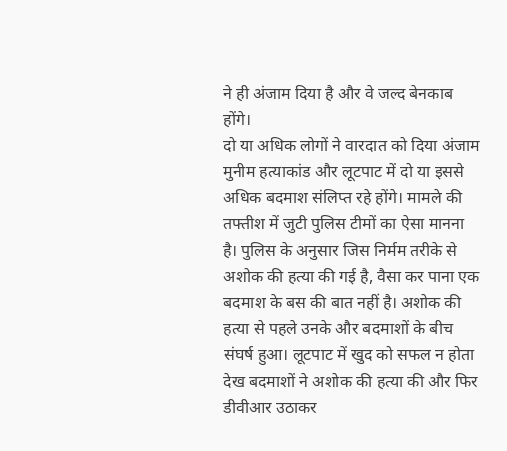ने ही अंजाम दिया है और वे जल्द बेनकाब होंगे।
दो या अधिक लोगों ने वारदात को दिया अंजाम
मुनीम हत्याकांड और लूटपाट में दो या इससे अधिक बदमाश संलिप्त रहे होंगे। मामले की तफ्तीश में जुटी पुलिस टीमों का ऐसा मानना है। पुलिस के अनुसार जिस निर्मम तरीके से अशोक की हत्या की गई है, वैसा कर पाना एक बदमाश के बस की बात नहीं है। अशोक की हत्या से पहले उनके और बदमाशों के बीच संघर्ष हुआ। लूटपाट में खुद को सफल न होता देख बदमाशों ने अशोक की हत्या की और फिर डीवीआर उठाकर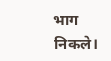भाग निकले।